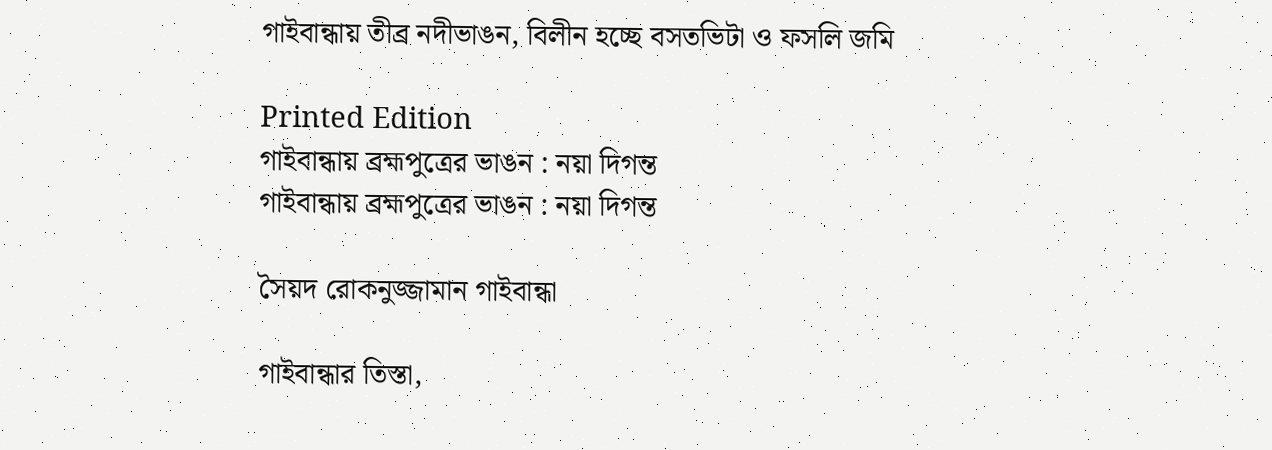গাইবান্ধায় তীব্র নদীভাঙন, বিলীন হচ্ছে বসতভিটা ও ফসলি জমি

Printed Edition
গাইবান্ধায় ব্রহ্মপুত্রের ভাঙন : নয়া দিগন্ত
গাইবান্ধায় ব্রহ্মপুত্রের ভাঙন : নয়া দিগন্ত

সৈয়দ রোকনুজ্জামান গাইবান্ধা

গাইবান্ধার তিস্তা,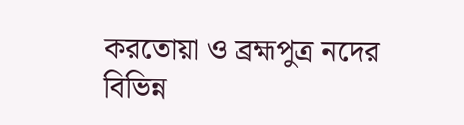করতোয়া ও ব্রহ্মপুত্র নদের বিভিন্ন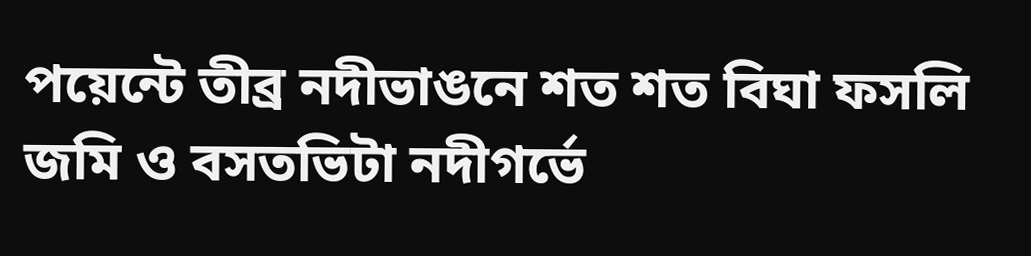পয়েন্টে তীব্র নদীভাঙনে শত শত বিঘা ফসলি জমি ও বসতভিটা নদীগর্ভে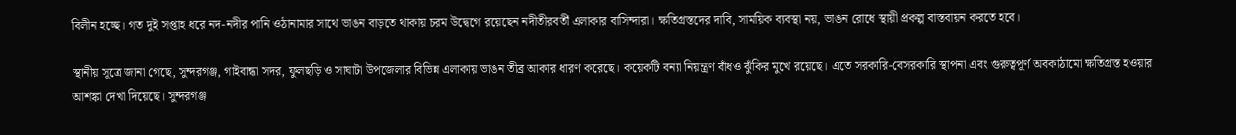বিলীন হচ্ছে। গত দুই সপ্তাহ ধরে নদ-নদীর পানি ওঠানামার সাথে ভাঙন বাড়তে থাকায় চরম উদ্বেগে রয়েছেন নদীতীরবর্তী এলাকার বাসিন্দারা। ক্ষতিগ্রস্তদের দাবি, সাময়িক ব্যবস্থা নয়, ভাঙন রোধে স্থায়ী প্রকল্প বাস্তবায়ন করতে হবে।

স্থানীয় সূত্রে জানা গেছে, সুন্দরগঞ্জ, গাইবান্ধা সদর, ফুলছড়ি ও সাঘাটা উপজেলার বিভিন্ন এলাকায় ভাঙন তীব্র আকার ধারণ করেছে। কয়েকটি বন্যা নিয়ন্ত্রণ বাঁধও ঝুঁকির মুখে রয়েছে। এতে সরকারি-বেসরকারি স্থাপনা এবং গুরুত্বপূর্ণ অবকাঠামো ক্ষতিগ্রস্ত হওয়ার আশঙ্কা দেখা দিয়েছে। সুন্দরগঞ্জ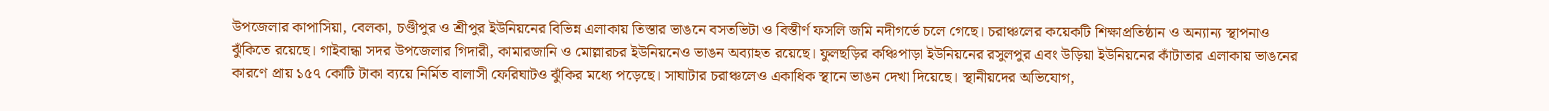উপজেলার কাপাসিয়া, বেলকা, চণ্ডীপুর ও শ্রীপুর ইউনিয়নের বিভিন্ন এলাকায় তিস্তার ভাঙনে বসতভিটা ও বিস্তীর্ণ ফসলি জমি নদীগর্ভে চলে গেছে। চরাঞ্চলের কয়েকটি শিক্ষাপ্রতিষ্ঠান ও অন্যান্য স্থাপনাও ঝুঁকিতে রয়েছে। গাইবান্ধা সদর উপজেলার গিদারী, কামারজানি ও মোল্লারচর ইউনিয়নেও ভাঙন অব্যাহত রয়েছে। ফুলছড়ির কঞ্চিপাড়া ইউনিয়নের রসুলপুর এবং উড়িয়া ইউনিয়নের কাঁটাতার এলাকায় ভাঙনের কারণে প্রায় ১৫৭ কোটি টাকা ব্যয়ে নির্মিত বালাসী ফেরিঘাটও ঝুঁকির মধ্যে পড়েছে। সাঘাটার চরাঞ্চলেও একাধিক স্থানে ভাঙন দেখা দিয়েছে। স্থানীয়দের অভিযোগ,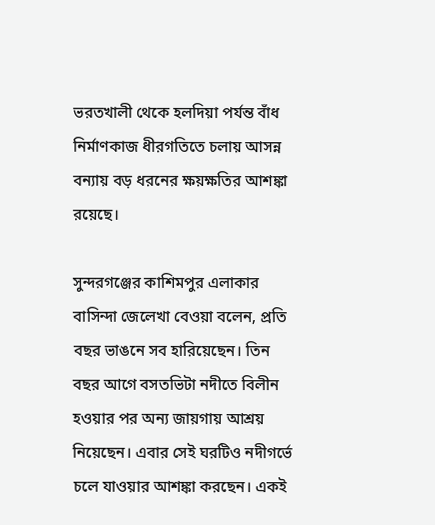ভরতখালী থেকে হলদিয়া পর্যন্ত বাঁধ নির্মাণকাজ ধীরগতিতে চলায় আসন্ন বন্যায় বড় ধরনের ক্ষয়ক্ষতির আশঙ্কা রয়েছে।

সুন্দরগঞ্জের কাশিমপুর এলাকার বাসিন্দা জেলেখা বেওয়া বলেন, প্রতি বছর ভাঙনে সব হারিয়েছেন। তিন বছর আগে বসতভিটা নদীতে বিলীন হওয়ার পর অন্য জায়গায় আশ্রয় নিয়েছেন। এবার সেই ঘরটিও নদীগর্ভে চলে যাওয়ার আশঙ্কা করছেন। একই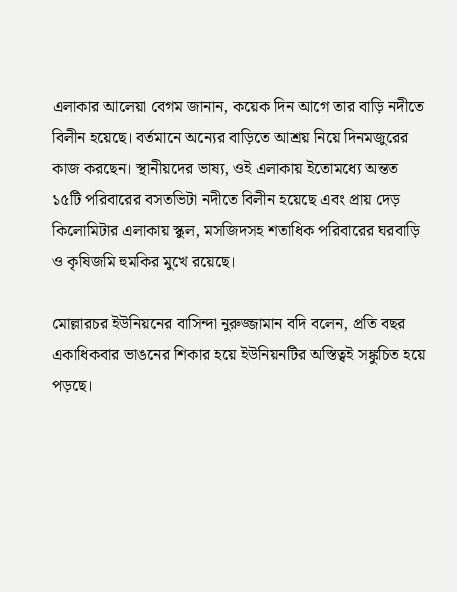এলাকার আলেয়া বেগম জানান, কয়েক দিন আগে তার বাড়ি নদীতে বিলীন হয়েছে। বর্তমানে অন্যের বাড়িতে আশ্রয় নিয়ে দিনমজুরের কাজ করছেন। স্থানীয়দের ভাষ্য, ওই এলাকায় ইতোমধ্যে অন্তত ১৫টি পরিবারের বসতভিটা নদীতে বিলীন হয়েছে এবং প্রায় দেড় কিলোমিটার এলাকায় স্কুল, মসজিদসহ শতাধিক পরিবারের ঘরবাড়ি ও কৃষিজমি হুমকির মুখে রয়েছে।

মোল্লারচর ইউনিয়নের বাসিন্দা নুরুজ্জামান বদি বলেন, প্রতি বছর একাধিকবার ভাঙনের শিকার হয়ে ইউনিয়নটির অস্তিত্বই সঙ্কুচিত হয়ে পড়ছে।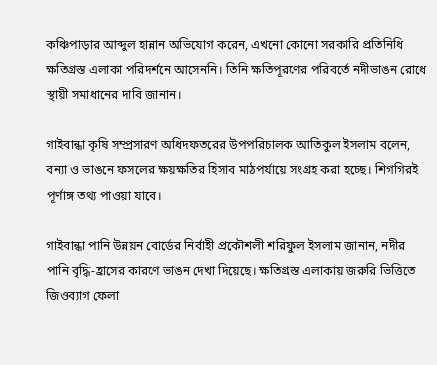কঞ্চিপাড়ার আব্দুল হান্নান অভিযোগ করেন, এখনো কোনো সরকারি প্রতিনিধি ক্ষতিগ্রস্ত এলাকা পরিদর্শনে আসেননি। তিনি ক্ষতিপূরণের পরিবর্তে নদীভাঙন রোধে স্থায়ী সমাধানের দাবি জানান।

গাইবান্ধা কৃষি সম্প্রসারণ অধিদফতরের উপপরিচালক আতিকুল ইসলাম বলেন, বন্যা ও ভাঙনে ফসলের ক্ষয়ক্ষতির হিসাব মাঠপর্যায়ে সংগ্রহ করা হচ্ছে। শিগগিরই পূর্ণাঙ্গ তথ্য পাওয়া যাবে।

গাইবান্ধা পানি উন্নয়ন বোর্ডের নির্বাহী প্রকৌশলী শরিফুল ইসলাম জানান, নদীর পানি বৃদ্ধি-হ্রাসের কারণে ভাঙন দেখা দিয়েছে। ক্ষতিগ্রস্ত এলাকায় জরুরি ভিত্তিতে জিওব্যাগ ফেলা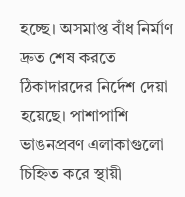হচ্ছে। অসমাপ্ত বাঁধ নির্মাণ দ্রুত শেষ করতে ঠিকাদারদের নির্দেশ দেয়া হয়েছে। পাশাপাশি ভাঙনপ্রবণ এলাকাগুলো চিহ্নিত করে স্থায়ী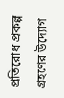প্রতিরোধ প্রকল্প গ্রহণের উদ্যোগ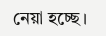নেয়া হচ্ছে।